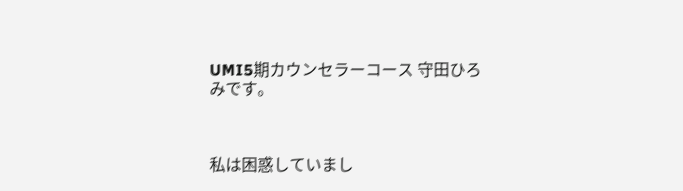UMI5期カウンセラーコース 守田ひろみです。



私は困惑していまし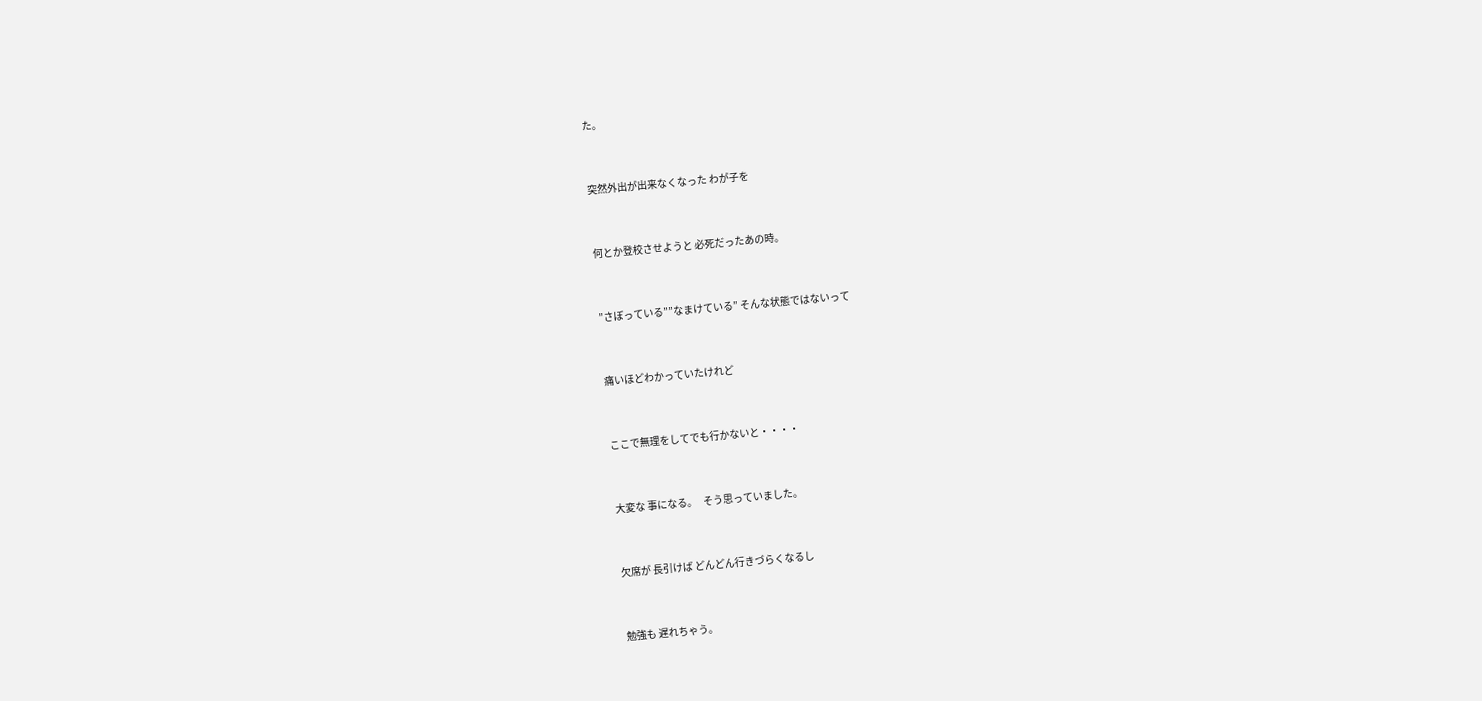た。



突然外出が出来なくなった わが子を



何とか登校させようと 必死だったあの時。



”さぼっている””なまけている” そんな状態ではないって



痛いほどわかっていたけれど



ここで無理をしてでも行かないと・・・・



大変な 事になる。   そう思っていました。



欠席が 長引けば どんどん行きづらくなるし



勉強も 遅れちゃう。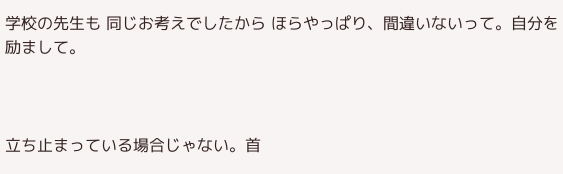学校の先生も 同じお考えでしたから ほらやっぱり、間違いないって。自分を 励まして。



立ち止まっている場合じゃない。首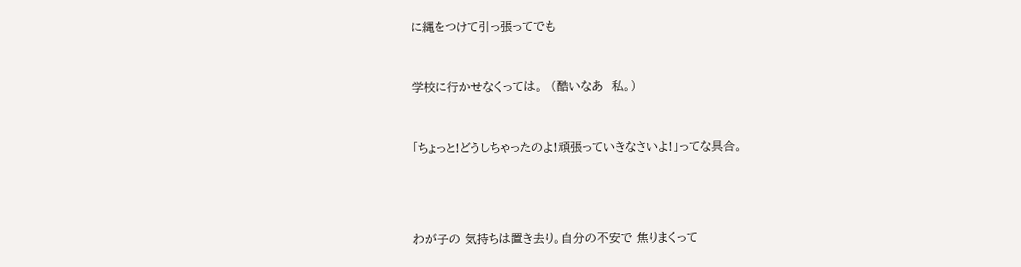に縄をつけて引っ張ってでも



学校に行かせなくっては。  (酷いなあ  私。)



「ちょっと!どうしちゃったのよ!頑張っていきなさいよ!」ってな具合。





わが子の 気持ちは置き去り。自分の不安で 焦りまくって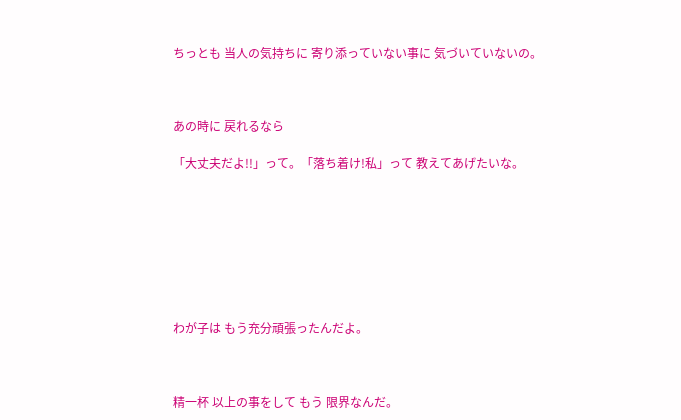ちっとも 当人の気持ちに 寄り添っていない事に 気づいていないの。



あの時に 戻れるなら

「大丈夫だよ!!」って。「落ち着け!私」って 教えてあげたいな。








わが子は もう充分頑張ったんだよ。



精一杯 以上の事をして もう 限界なんだ。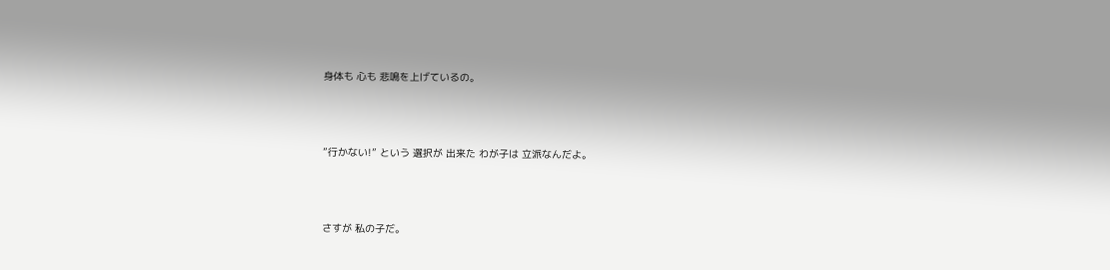身体も 心も 悲鳴を上げているの。



”行かない!” という 選択が 出来た わが子は 立派なんだよ。



さすが 私の子だ。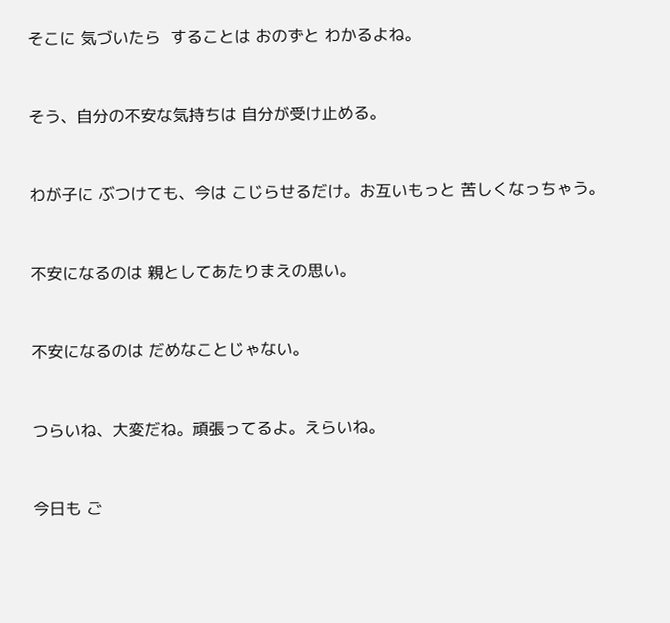そこに 気づいたら  することは おのずと わかるよね。



そう、自分の不安な気持ちは 自分が受け止める。



わが子に ぶつけても、今は こじらせるだけ。お互いもっと 苦しくなっちゃう。



不安になるのは 親としてあたりまえの思い。



不安になるのは だめなことじゃない。



つらいね、大変だね。頑張ってるよ。えらいね。



今日も ご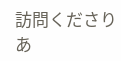訪問くださりあ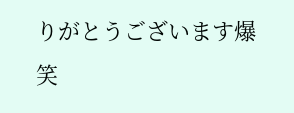りがとうございます爆  笑